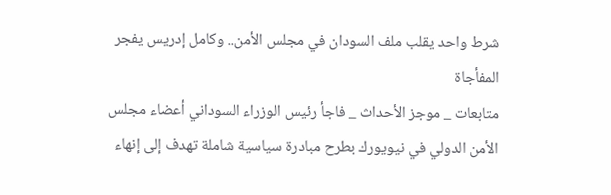شرط واحد يقلب ملف السودان في مجلس الأمن.. وكامل إدريس يفجر المفأجاة
متابعات _ موجز الأحداث _ فاجأ رئيس الوزراء السوداني أعضاء مجلس الأمن الدولي في نيويورك بطرح مبادرة سياسية شاملة تهدف إلى إنهاء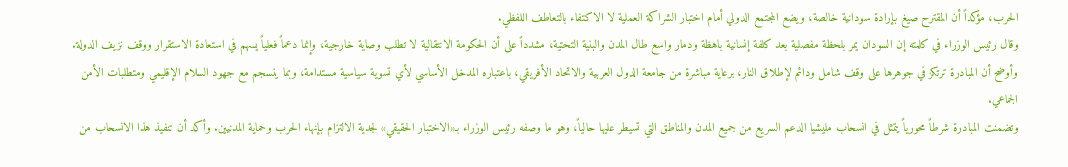الحرب، مؤكداً أن المقترح صيغ بإرادة سودانية خالصة، ويضع المجتمع الدولي أمام اختبار الشراكة العملية لا الاكتفاء بالتعاطف اللفظي.
وقال رئيس الوزراء في كلمته إن السودان يمر بلحظة مفصلية بعد كلفة إنسانية باهظة ودمار واسع طال المدن والبنية التحتية، مشدداً على أن الحكومة الانتقالية لا تطلب وصاية خارجية، وإنما دعماً فعلياً يسهم في استعادة الاستقرار ووقف نزيف الدولة.
وأوضح أن المبادرة ترتكز في جوهرها على وقف شامل ودائم لإطلاق النار، برعاية مباشرة من جامعة الدول العربية والاتحاد الأفريقي، باعتباره المدخل الأساسي لأي تسوية سياسية مستدامة، وبما ينسجم مع جهود السلام الإقليمي ومتطلبات الأمن الجماعي.
وتضمنت المبادرة شرطاً محورياً يتمثل في انسحاب مليشيا الدعم السريع من جميع المدن والمناطق التي تسيطر عليها حالياً، وهو ما وصفه رئيس الوزراء بـ«الاختبار الحقيقي» لجدية الالتزام بإنهاء الحرب وحماية المدنيين. وأكد أن تنفيذ هذا الانسحاب من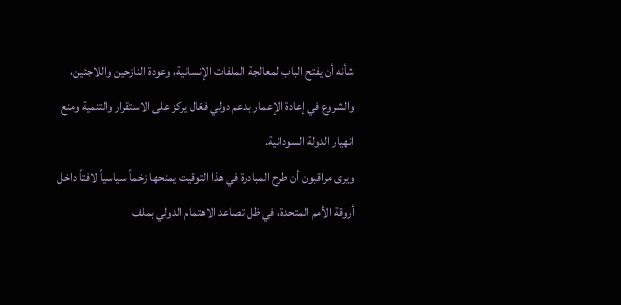شأنه أن يفتح الباب لمعالجة الملفات الإنسانية، وعودة النازحين واللاجئين، والشروع في إعادة الإعمار بدعم دولي فعّال يركز على الاستقرار والتنمية ومنع انهيار الدولة السودانية.
ويرى مراقبون أن طرح المبادرة في هذا التوقيت يمنحها زخماً سياسياً لافتاً داخل أروقة الأمم المتحدة، في ظل تصاعد الاهتمام الدولي بملف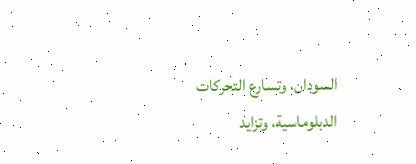السودان، وتسارع التحركات الدبلوماسية، وتزايد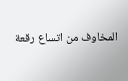المخاوف من اتساع رقعة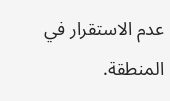عدم الاستقرار في المنطقة.